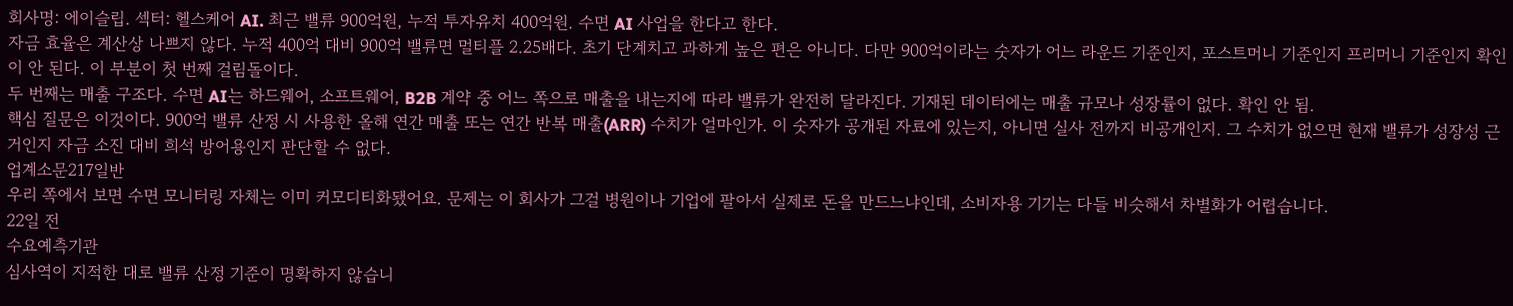회사명: 에이슬립. 섹터: 헬스케어 AI. 최근 밸류 900억원, 누적 투자유치 400억원. 수면 AI 사업을 한다고 한다.
자금 효율은 계산상 나쁘지 않다. 누적 400억 대비 900억 밸류면 멀티플 2.25배다. 초기 단계치고 과하게 높은 편은 아니다. 다만 900억이라는 숫자가 어느 라운드 기준인지, 포스트머니 기준인지 프리머니 기준인지 확인이 안 된다. 이 부분이 첫 번째 걸림돌이다.
두 번째는 매출 구조다. 수면 AI는 하드웨어, 소프트웨어, B2B 계약 중 어느 쪽으로 매출을 내는지에 따라 밸류가 완전히 달라진다. 기재된 데이터에는 매출 규모나 성장률이 없다. 확인 안 됨.
핵심 질문은 이것이다. 900억 밸류 산정 시 사용한 올해 연간 매출 또는 연간 반복 매출(ARR) 수치가 얼마인가. 이 숫자가 공개된 자료에 있는지, 아니면 실사 전까지 비공개인지. 그 수치가 없으면 현재 밸류가 성장성 근거인지 자금 소진 대비 희석 방어용인지 판단할 수 없다.
업계소문217일반
우리 쪽에서 보면 수면 모니터링 자체는 이미 커모디티화됐어요. 문제는 이 회사가 그걸 병원이나 기업에 팔아서 실제로 돈을 만드느냐인데, 소비자용 기기는 다들 비슷해서 차별화가 어렵습니다.
22일 전
수요예측기관
심사역이 지적한 대로 밸류 산정 기준이 명확하지 않습니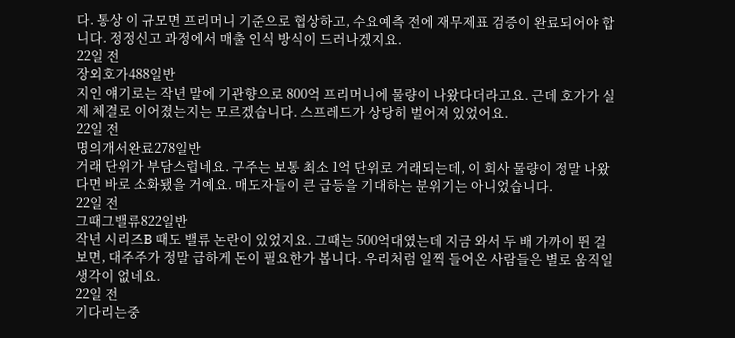다. 통상 이 규모면 프리머니 기준으로 협상하고, 수요예측 전에 재무제표 검증이 완료되어야 합니다. 정정신고 과정에서 매출 인식 방식이 드러나겠지요.
22일 전
장외호가488일반
지인 얘기로는 작년 말에 기관향으로 800억 프리머니에 물량이 나왔다더라고요. 근데 호가가 실제 체결로 이어졌는지는 모르겠습니다. 스프레드가 상당히 벌어져 있었어요.
22일 전
명의개서완료278일반
거래 단위가 부담스럽네요. 구주는 보통 최소 1억 단위로 거래되는데, 이 회사 물량이 정말 나왔다면 바로 소화됐을 거예요. 매도자들이 큰 급등을 기대하는 분위기는 아니었습니다.
22일 전
그때그밸류822일반
작년 시리즈B 때도 밸류 논란이 있었지요. 그때는 500억대였는데 지금 와서 두 배 가까이 뛴 걸 보면, 대주주가 정말 급하게 돈이 필요한가 봅니다. 우리처럼 일찍 들어온 사람들은 별로 움직일 생각이 없네요.
22일 전
기다리는중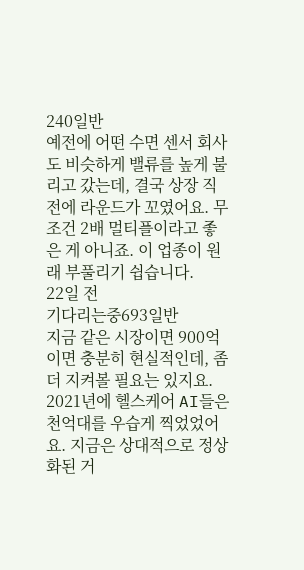240일반
예전에 어떤 수면 센서 회사도 비슷하게 밸류를 높게 불리고 갔는데, 결국 상장 직전에 라운드가 꼬였어요. 무조건 2배 멀티플이라고 좋은 게 아니죠. 이 업종이 원래 부풀리기 쉽습니다.
22일 전
기다리는중693일반
지금 같은 시장이면 900억이면 충분히 현실적인데, 좀 더 지켜볼 필요는 있지요. 2021년에 헬스케어 AI들은 천억대를 우습게 찍었었어요. 지금은 상대적으로 정상화된 거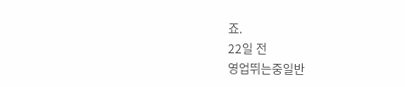죠.
22일 전
영업뛰는중일반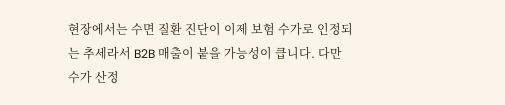현장에서는 수면 질환 진단이 이제 보험 수가로 인정되는 추세라서 B2B 매출이 붙을 가능성이 큽니다. 다만 수가 산정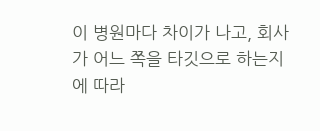이 병원마다 차이가 나고, 회사가 어느 쪽을 타깃으로 하는지에 따라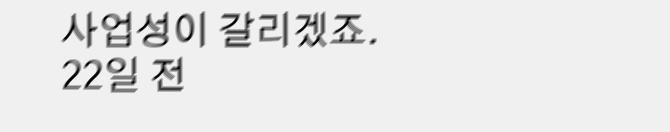사업성이 갈리겠죠.
22일 전